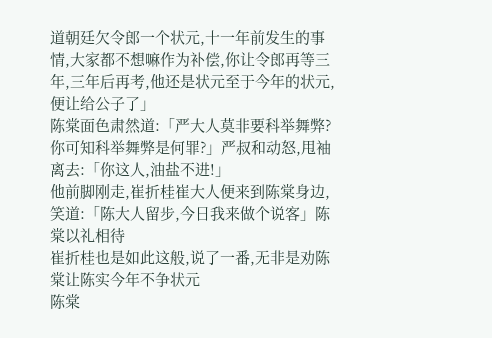道朝廷欠令郎一个状元,十一年前发生的事情,大家都不想嘛作为补偿,你让令郎再等三年,三年后再考,他还是状元至于今年的状元,便让给公子了」
陈棠面色肃然道:「严大人莫非要科举舞弊?你可知科举舞弊是何罪?」严叔和动怒,甩袖离去:「你这人,油盐不进!」
他前脚刚走,崔折桂崔大人便来到陈棠身边,笑道:「陈大人留步,今日我来做个说客」陈棠以礼相待
崔折桂也是如此这般,说了一番,无非是劝陈棠让陈实今年不争状元
陈棠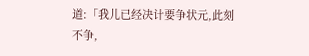道:「我儿已经决计要争状元,此刻不争,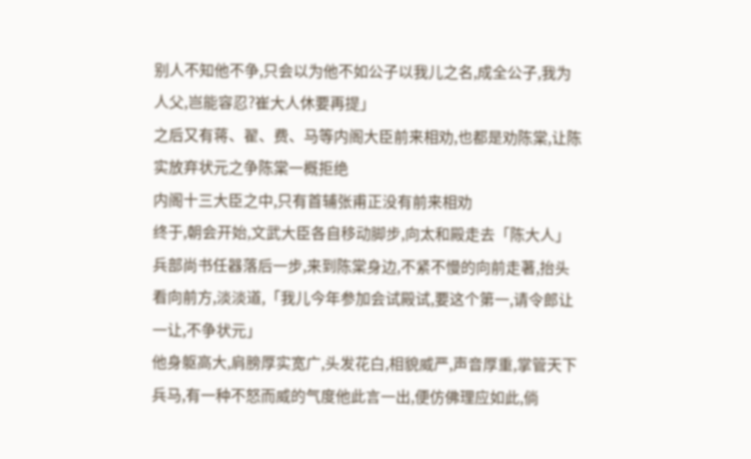别人不知他不争,只会以为他不如公子以我儿之名,成全公子,我为人父,岂能容忍?崔大人休要再提」
之后又有蒋、翟、费、马等内阁大臣前来相劝,也都是劝陈棠,让陈实放弃状元之争陈棠一概拒绝
内阁十三大臣之中,只有首辅张甫正没有前来相劝
终于,朝会开始,文武大臣各自移动脚步,向太和殿走去「陈大人」
兵部尚书任器落后一步,来到陈棠身边,不紧不慢的向前走著,抬头看向前方,淡淡道,「我儿今年参加会试殿试,要这个第一,请令郎让一让,不争状元」
他身躯高大,肩膀厚实宽广,头发花白,相貌威严,声音厚重,掌管天下兵马,有一种不怒而威的气度他此言一出,便仿佛理应如此,倘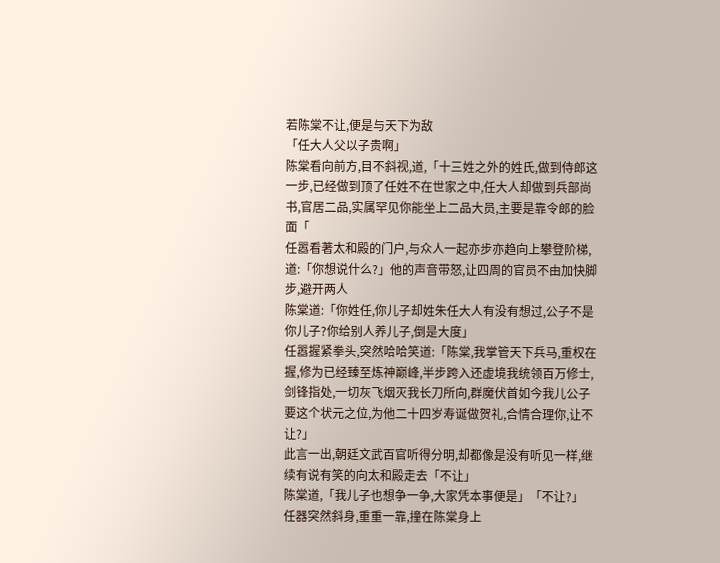若陈棠不让,便是与天下为敌
「任大人父以子贵啊」
陈棠看向前方,目不斜视,道,「十三姓之外的姓氏,做到侍郎这一步,已经做到顶了任姓不在世家之中,任大人却做到兵部尚书,官居二品,实属罕见你能坐上二品大员,主要是靠令郎的脸面「
任嚣看著太和殿的门户,与众人一起亦步亦趋向上攀登阶梯,道:「你想说什么?」他的声音带怒,让四周的官员不由加快脚步,避开两人
陈棠道:「你姓任,你儿子却姓朱任大人有没有想过,公子不是你儿子?你给别人养儿子,倒是大度」
任嚣握紧拳头,突然哈哈笑道:「陈棠,我掌管天下兵马,重权在握,修为已经臻至炼神巅峰,半步跨入还虚境我统领百万修士,剑锋指处,一切灰飞烟灭我长刀所向,群魔伏首如今我儿公子要这个状元之位,为他二十四岁寿诞做贺礼,合情合理你,让不让?」
此言一出,朝廷文武百官听得分明,却都像是没有听见一样,继续有说有笑的向太和殿走去「不让」
陈棠道,「我儿子也想争一争,大家凭本事便是」「不让?」
任器突然斜身,重重一靠,撞在陈棠身上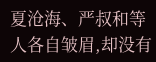夏沧海、严叔和等人各自皱眉,却没有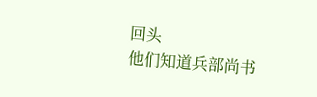回头
他们知道兵部尚书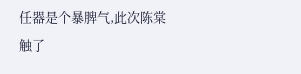任器是个暴脾气,此次陈棠触了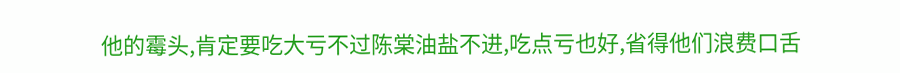他的霉头,肯定要吃大亏不过陈棠油盐不进,吃点亏也好,省得他们浪费口舌